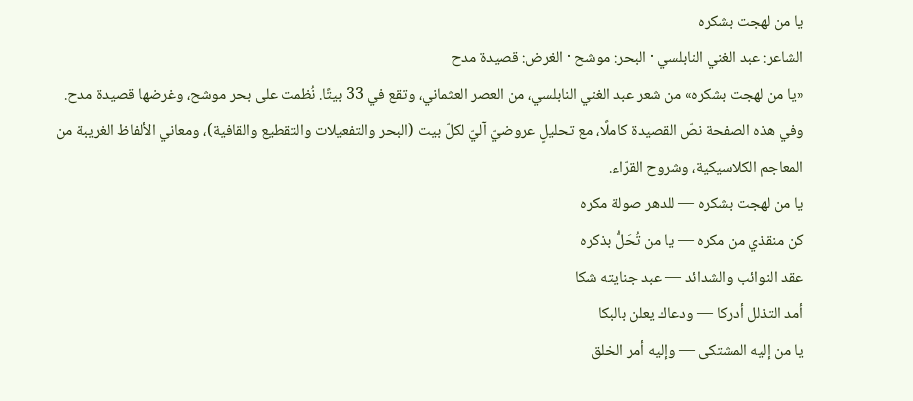يا من لهجت بشكره
الشاعر: عبد الغني النابلسي · البحر: موشح · الغرض: قصيدة مدح
«يا من لهجت بشكره» من شعر عبد الغني النابلسي، من العصر العثماني، وتقع في 33 بيتًا. نُظمت على بحر موشح، وغرضها قصيدة مدح.
وفي هذه الصفحة نصّ القصيدة كاملًا، مع تحليلٍ عروضيّ آليّ لكلّ بيت (البحر والتفعيلات والتقطيع والقافية)، ومعاني الألفاظ الغريبة من المعاجم الكلاسيكية، وشروح القرّاء.
يا من لهجت بشكره — للدهر صولة مكره
كن منقذي من مكره — يا من تُحَلُّ بذكره
عقد النوائب والشدائد — عبد جنايته شكا
أمد التذلل أدركا — ودعاك يعلن بالبكا
يا من إليه المشتكى — وإليه أمر الخلق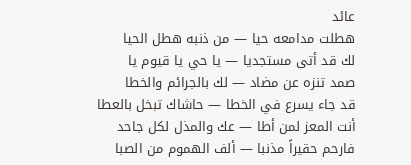عائد
هطلت مدامعه حيا — من ذنبه هطل الحيا
لك قد أتى مستجديا — يا حي يا قيوم يا
صمد تنزه عن مضاد — لك بالجرائم والخطا
قد جاء يسرع في الخطا — حاشاك تبخل بالعطا
أنت المعز لمن أطا — عك والمذل لكل جاحد
فارحم حقيراً مذنبا — ألف الهموم من الصبا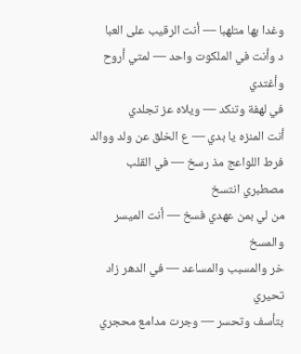وغدا بها متلهبا — أنت الرقيب على العبا
د وأنت في الملكوت واحد — لمتي أروح وأغتدي
في لهفة وتنكد — ويلاه عز تجلدي
أنت المنزه يا بدي — ع الخلق عن ولد ووالد
فرط اللواعج مذ رسخ — في القلب مصطبري انتسخ
من لي بمن عهدي فسخ — أنت الميسر والمسخ
خر والمسبب والمساعد — في الدهر زاد تحيري
بتأسف وتحسر — وجرت مدامع محجري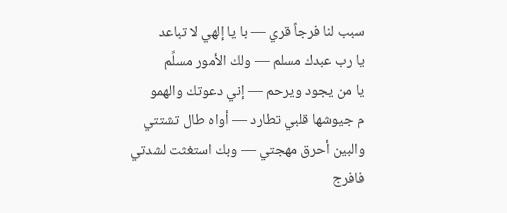سبب لنا فرجاً قري — با يا إلهي لا تباعد
يا رب عبدك مسلم — ولك الأمور مسلِّم
يا من يجود ويرحم — إني دعوتك والهمو
م جيوشها قلبي تطارد — أواه طال تشتتي
والبين أحرق مهجتي — وبك استغثت لشدتي
فافرج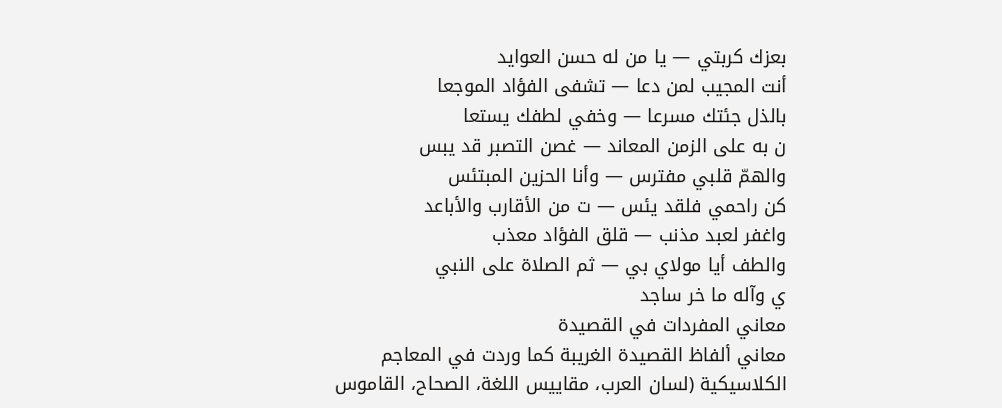بعزك كربتي — يا من له حسن العوايد
أنت المجيب لمن دعا — تشفى الفؤاد الموجعا
بالذل جئتك مسرعا — وخفي لطفك يستعا
ن به على الزمن المعاند — غصن التصبر قد يبس
والهمّ قلبي مفترس — وأنا الحزين المبتئس
كن راحمي فلقد يئس — ت من الأقارب والأباعد
واغفر لعبد مذنب — قلق الفؤاد معذب
والطف أيا مولاي بي — ثم الصلاة على النبي
ي وآله ما خر ساجد
معاني المفردات في القصيدة
معاني ألفاظ القصيدة الغريبة كما وردت في المعاجم الكلاسيكية (لسان العرب، مقاييس اللغة، الصحاح، القاموس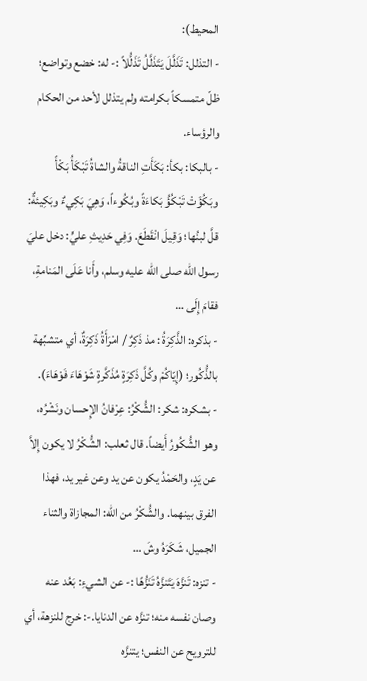المحيط):
- التذلل: تَذَلَّلَ يَتَذَلَّلُ تَذَلُّلاً :- له: خضع وتواضع؛ ظلّ متمسكاً بكرامته ولم يتذلل لأحد من الحكام والرؤساء.
- بالبكا: بكأ: بَكَأَتِ الناقةُ والشاةُ تَبْكَأُ بَكْأً وبَكُؤَتْ تَبْكُؤُ بَكاءَةً وبُكُوءاً، وَهِيَ بَكِيءٌ وبَكِيئةٌ: قلَّ لبنُها؛ وَقِيلَ انْقَطَعَ. وَفِي حَدِيثِ عليٍّ: دخل عليَ رسول الله صلى الله عليه وسلم، وأَنا عَلَى المَنامةِ، فقامَ إِلَى …
- بذكره: الذَّكِرَةُ : مذ ذَكِرٌ / امْرَأَةُ ذَكِرَةٌ، أي متشبِّهة بالذُّكُور؛ (إِيّاكُمْ وكُلَّ ذَكِرَةٍ مُذَكَّرةٍ شَوْهَاءَ فَوْهَاءَ).
- بشكره: شكر: الشُّكْرُ: عِرْفانُ الإِحسان ونَشْرُه، وهو الشُّكُورُ أَيضاً. قال ثعلب: الشُّكْرُ لا يكون إِلاَّ عن يَدٍ، والحَمْدُ يكون عن يد وعن غير يد، فهذا الفرق بينهما. والشُّكْرُ من الله: المجازاة والثناء الجميل، شَكَرَهُ وشَ …
- تنزه: تَنزَّهَ يَتَنزَّهُ تَنَزُّهًا :- عن الشيءِ: بَعُد عنه وصان نفسه منه؛ تنزَّه عن الدنايا.-: خرج للنزهة، أي للترويح عن النفس؛ يتنزَّه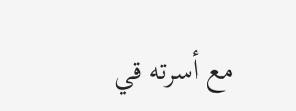مع أسرته قي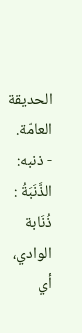الحديقة العامّة.
- ذنبه: الذَّنَبَةُ : ذُنَابة الوادي، أي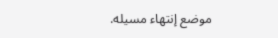موضع إنتهاء مسيله.